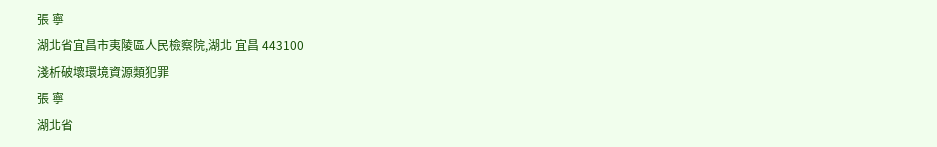張 寧
湖北省宜昌市夷陵區人民檢察院,湖北 宜昌 443100
淺析破壞環境資源類犯罪
張 寧
湖北省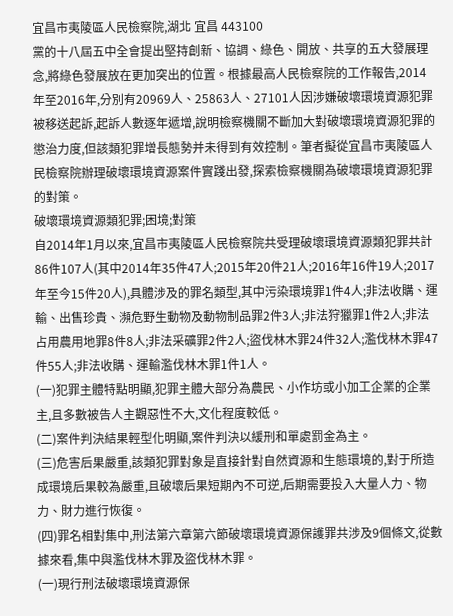宜昌市夷陵區人民檢察院,湖北 宜昌 443100
黨的十八屆五中全會提出堅持創新、協調、綠色、開放、共享的五大發展理念,將綠色發展放在更加突出的位置。根據最高人民檢察院的工作報告,2014年至2016年,分別有20969人、25863人、27101人因涉嫌破壞環境資源犯罪被移送起訴,起訴人數逐年遞增,說明檢察機關不斷加大對破壞環境資源犯罪的懲治力度,但該類犯罪增長態勢并未得到有效控制。筆者擬從宜昌市夷陵區人民檢察院辦理破壞環境資源案件實踐出發,探索檢察機關為破壞環境資源犯罪的對策。
破壞環境資源類犯罪;困境;對策
自2014年1月以來,宜昌市夷陵區人民檢察院共受理破壞環境資源類犯罪共計86件107人(其中2014年35件47人;2015年20件21人;2016年16件19人;2017年至今15件20人),具體涉及的罪名類型,其中污染環境罪1件4人;非法收購、運輸、出售珍貴、瀕危野生動物及動物制品罪2件3人;非法狩獵罪1件2人;非法占用農用地罪8件8人;非法采礦罪2件2人;盜伐林木罪24件32人;濫伐林木罪47件55人;非法收購、運輸濫伐林木罪1件1人。
(一)犯罪主體特點明顯,犯罪主體大部分為農民、小作坊或小加工企業的企業主,且多數被告人主觀惡性不大,文化程度較低。
(二)案件判決結果輕型化明顯,案件判決以緩刑和單處罰金為主。
(三)危害后果嚴重,該類犯罪對象是直接針對自然資源和生態環境的,對于所造成環境后果較為嚴重,且破壞后果短期內不可逆,后期需要投入大量人力、物力、財力進行恢復。
(四)罪名相對集中,刑法第六章第六節破壞環境資源保護罪共涉及9個條文,從數據來看,集中與濫伐林木罪及盜伐林木罪。
(一)現行刑法破壞環境資源保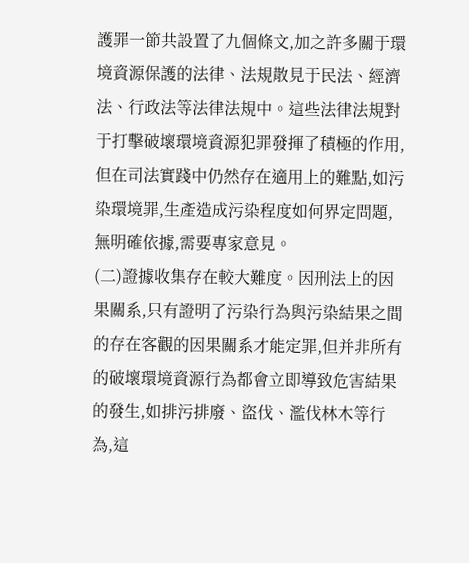護罪一節共設置了九個條文,加之許多關于環境資源保護的法律、法規散見于民法、經濟法、行政法等法律法規中。這些法律法規對于打擊破壞環境資源犯罪發揮了積極的作用,但在司法實踐中仍然存在適用上的難點,如污染環境罪,生產造成污染程度如何界定問題,無明確依據,需要專家意見。
(二)證據收集存在較大難度。因刑法上的因果關系,只有證明了污染行為與污染結果之間的存在客觀的因果關系才能定罪,但并非所有的破壞環境資源行為都會立即導致危害結果的發生,如排污排廢、盜伐、濫伐林木等行為,這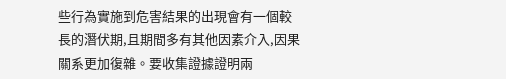些行為實施到危害結果的出現會有一個較長的潛伏期,且期間多有其他因素介入,因果關系更加復雜。要收集證據證明兩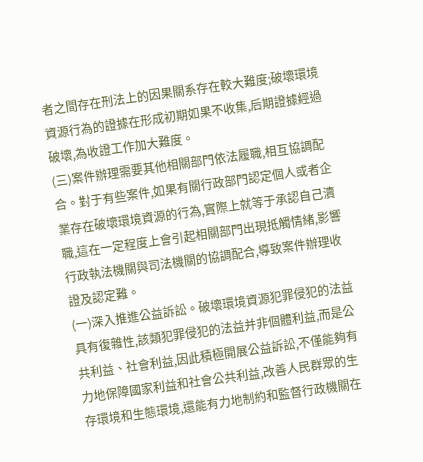者之間存在刑法上的因果關系存在較大難度;破壞環境資源行為的證據在形成初期如果不收集,后期證據經過破壞,為收證工作加大難度。
(三)案件辦理需要其他相關部門依法履職,相互協調配合。對于有些案件,如果有關行政部門認定個人或者企業存在破壞環境資源的行為,實際上就等于承認自己瀆職,這在一定程度上會引起相關部門出現抵觸情緒,影響行政執法機關與司法機關的協調配合,導致案件辦理收證及認定難。
(一)深入推進公益訴訟。破壞環境資源犯罪侵犯的法益具有復雜性,該類犯罪侵犯的法益并非個體利益,而是公共利益、社會利益,因此積極開展公益訴訟,不僅能夠有力地保障國家利益和社會公共利益,改善人民群眾的生存環境和生態環境,還能有力地制約和監督行政機關在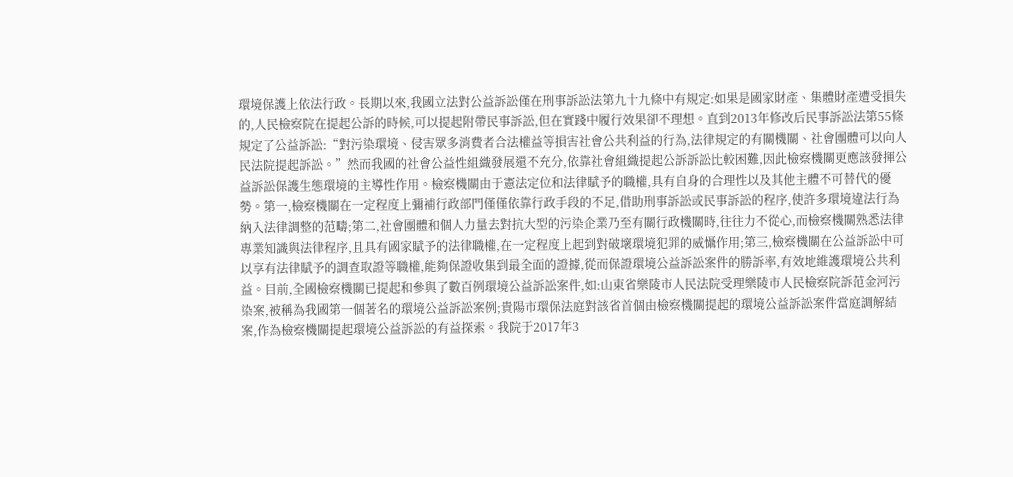環境保護上依法行政。長期以來,我國立法對公益訴訟僅在刑事訴訟法第九十九條中有規定:如果是國家財產、集體財產遭受損失的,人民檢察院在提起公訴的時候,可以提起附帶民事訴訟,但在實踐中履行效果卻不理想。直到2013年修改后民事訴訟法第55條規定了公益訴訟:“對污染環境、侵害眾多消費者合法權益等損害社會公共利益的行為,法律規定的有關機關、社會團體可以向人民法院提起訴訟。”然而我國的社會公益性組織發展還不充分,依靠社會組織提起公訴訴訟比較困難,因此檢察機關更應該發揮公益訴訟保護生態環境的主導性作用。檢察機關由于憲法定位和法律賦予的職權,具有自身的合理性以及其他主體不可替代的優勢。第一,檢察機關在一定程度上彌補行政部門僅僅依靠行政手段的不足,借助刑事訴訟或民事訴訟的程序,使許多環境違法行為納入法律調整的范疇;第二,社會團體和個人力量去對抗大型的污染企業乃至有關行政機關時,往往力不從心,而檢察機關熟悉法律專業知識與法律程序,且具有國家賦予的法律職權,在一定程度上起到對破壞環境犯罪的威懾作用;第三,檢察機關在公益訴訟中可以享有法律賦予的調查取證等職權,能夠保證收集到最全面的證據,從而保證環境公益訴訟案件的勝訴率,有效地維護環境公共利益。目前,全國檢察機關已提起和參與了數百例環境公益訴訟案件,如:山東省樂陵市人民法院受理樂陵市人民檢察院訴范金河污染案,被稱為我國第一個著名的環境公益訴訟案例;貴陽市環保法庭對該省首個由檢察機關提起的環境公益訴訟案件當庭調解結案,作為檢察機關提起環境公益訴訟的有益探索。我院于2017年3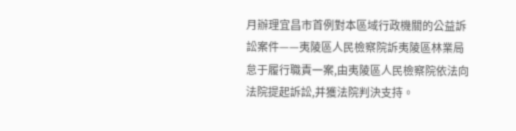月辦理宜昌市首例對本區域行政機關的公益訴訟案件——夷陵區人民檢察院訴夷陵區林業局怠于履行職責一案,由夷陵區人民檢察院依法向法院提起訴訟,并獲法院判決支持。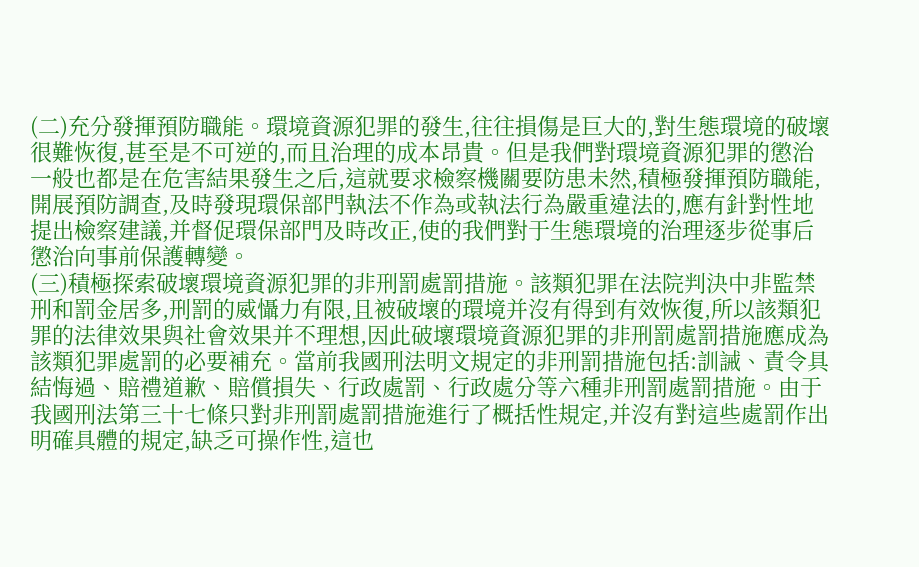(二)充分發揮預防職能。環境資源犯罪的發生,往往損傷是巨大的,對生態環境的破壞很難恢復,甚至是不可逆的,而且治理的成本昂貴。但是我們對環境資源犯罪的懲治一般也都是在危害結果發生之后,這就要求檢察機關要防患未然,積極發揮預防職能,開展預防調查,及時發現環保部門執法不作為或執法行為嚴重違法的,應有針對性地提出檢察建議,并督促環保部門及時改正,使的我們對于生態環境的治理逐步從事后懲治向事前保護轉變。
(三)積極探索破壞環境資源犯罪的非刑罰處罰措施。該類犯罪在法院判決中非監禁刑和罰金居多,刑罰的威懾力有限,且被破壞的環境并沒有得到有效恢復,所以該類犯罪的法律效果與社會效果并不理想,因此破壞環境資源犯罪的非刑罰處罰措施應成為該類犯罪處罰的必要補充。當前我國刑法明文規定的非刑罰措施包括:訓誡、責令具結悔過、賠禮道歉、賠償損失、行政處罰、行政處分等六種非刑罰處罰措施。由于我國刑法第三十七條只對非刑罰處罰措施進行了概括性規定,并沒有對這些處罰作出明確具體的規定,缺乏可操作性,這也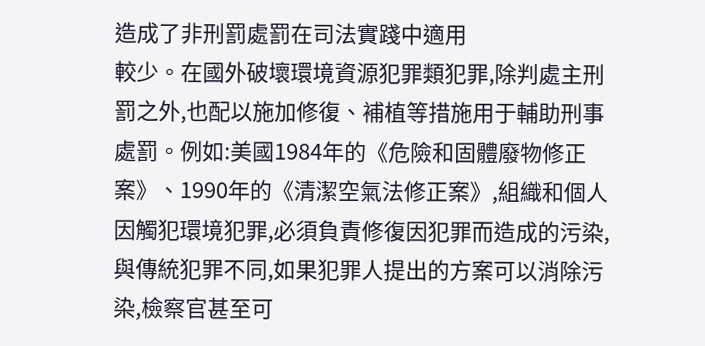造成了非刑罰處罰在司法實踐中適用
較少。在國外破壞環境資源犯罪類犯罪,除判處主刑罰之外,也配以施加修復、補植等措施用于輔助刑事處罰。例如:美國1984年的《危險和固體廢物修正案》、1990年的《清潔空氣法修正案》,組織和個人因觸犯環境犯罪,必須負責修復因犯罪而造成的污染,與傳統犯罪不同,如果犯罪人提出的方案可以消除污染,檢察官甚至可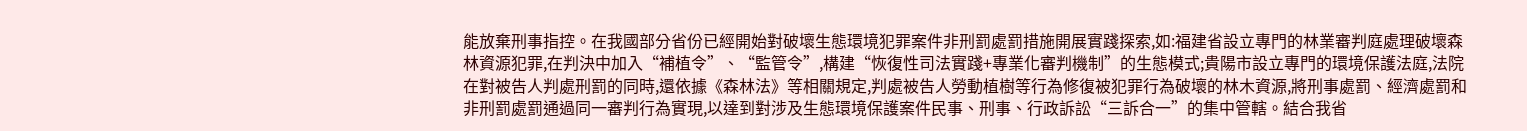能放棄刑事指控。在我國部分省份已經開始對破壞生態環境犯罪案件非刑罰處罰措施開展實踐探索,如:福建省設立專門的林業審判庭處理破壞森林資源犯罪,在判決中加入“補植令”、“監管令”,構建“恢復性司法實踐+專業化審判機制”的生態模式;貴陽市設立專門的環境保護法庭,法院在對被告人判處刑罰的同時,還依據《森林法》等相關規定,判處被告人勞動植樹等行為修復被犯罪行為破壞的林木資源,將刑事處罰、經濟處罰和非刑罰處罰通過同一審判行為實現,以達到對涉及生態環境保護案件民事、刑事、行政訴訟“三訴合一”的集中管轄。結合我省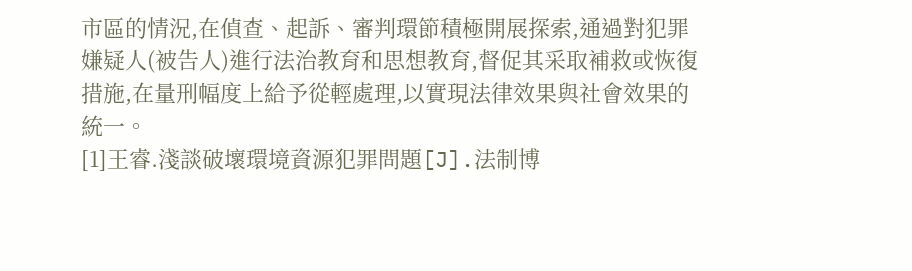市區的情況,在偵查、起訴、審判環節積極開展探索,通過對犯罪嫌疑人(被告人)進行法治教育和思想教育,督促其采取補救或恢復措施,在量刑幅度上給予從輕處理,以實現法律效果與社會效果的統一。
[1]王睿.淺談破壞環境資源犯罪問題[J].法制博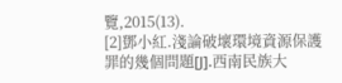覽,2015(13).
[2]鄧小紅.淺論破壞環境資源保護罪的幾個問題[J].西南民族大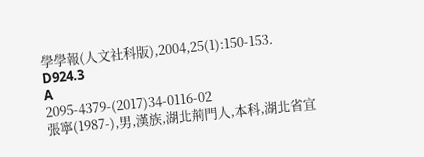學學報(人文社科版),2004,25(1):150-153.
D924.3
A
2095-4379-(2017)34-0116-02
張寧(1987-),男,漢族,湖北荊門人,本科,湖北省宜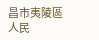昌市夷陵區人民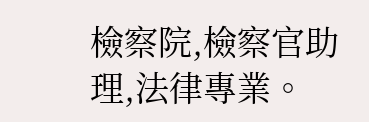檢察院,檢察官助理,法律專業。